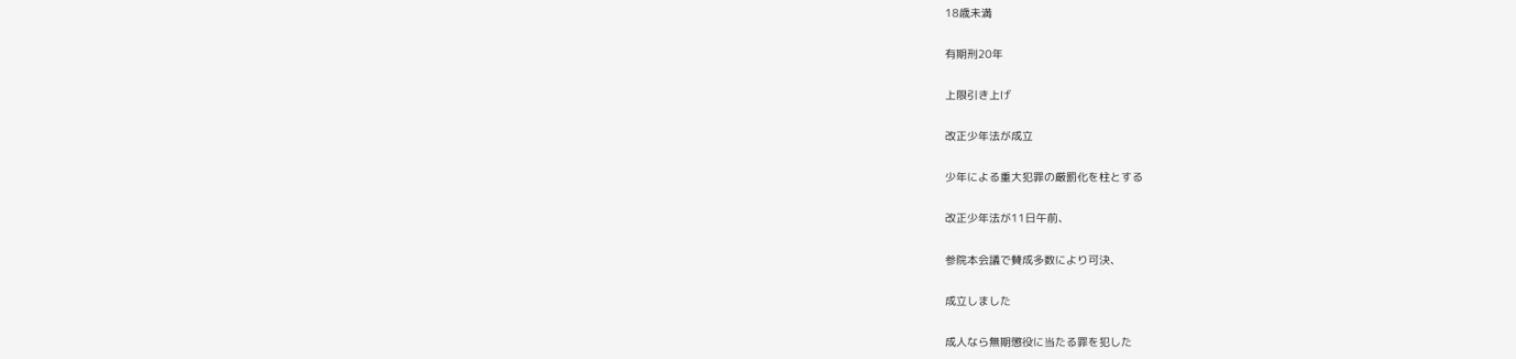18歳未満

有期刑20年

上限引き上げ

改正少年法が成立

少年による重大犯罪の厳罰化を柱とする

改正少年法が11日午前、

参院本会議で賛成多数により可決、

成立しました

成人なら無期懲役に当たる罪を犯した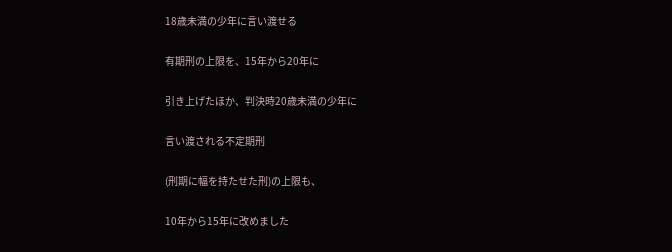18歳未満の少年に言い渡せる

有期刑の上限を、15年から20年に

引き上げたほか、判決時20歳未満の少年に

言い渡される不定期刑

(刑期に幅を持たせた刑)の上限も、

10年から15年に改めました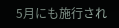5月にも施行され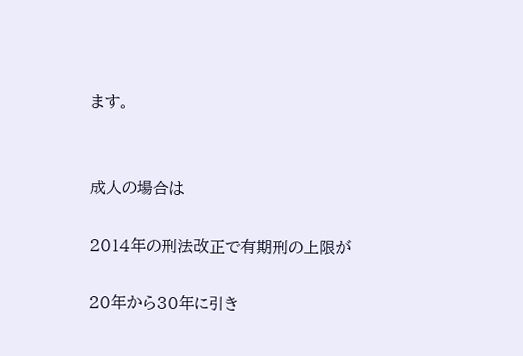ます。


成人の場合は

2014年の刑法改正で有期刑の上限が

20年から30年に引き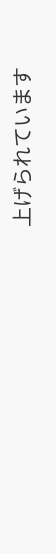上げられています